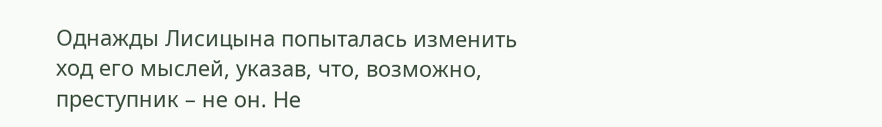Однажды Лисицына попыталась изменить ход его мыслей, указав, что, возможно, преступник – не он. Не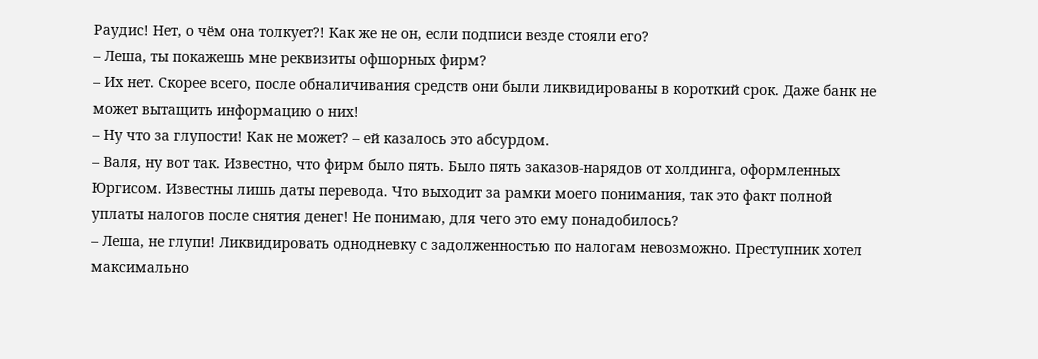Раудис! Нет, о чём она толкует?! Как же не он, если подписи везде стояли его?
– Леша, ты покажешь мне реквизиты офшорных фирм?
– Их нет. Скорее всего, после обналичивания средств они были ликвидированы в короткий срок. Даже банк не может вытащить информацию о них!
– Ну что за глупости! Как не может? – ей казалось это абсурдом.
– Валя, ну вот так. Известно, что фирм было пять. Было пять заказов-нарядов от холдинга, оформленных Юргисом. Известны лишь даты перевода. Что выходит за рамки моего понимания, так это факт полной уплаты налогов после снятия денег! Не понимаю, для чего это ему понадобилось?
– Леша, не глупи! Ликвидировать однодневку с задолженностью по налогам невозможно. Преступник хотел максимально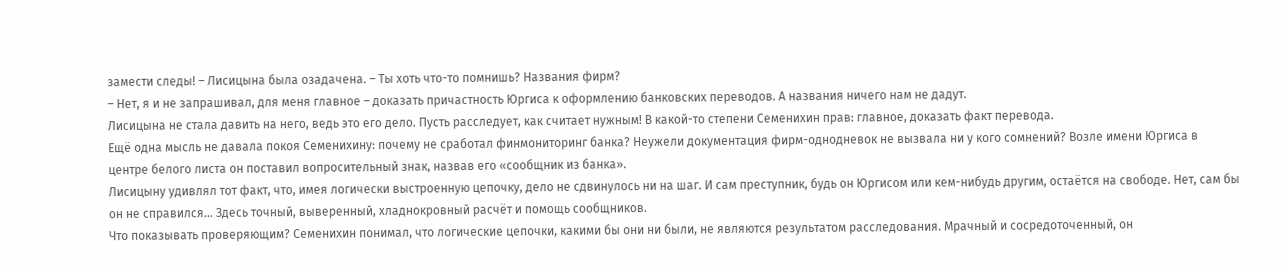замести следы! – Лисицына была озадачена. – Ты хоть что-то помнишь? Названия фирм?
– Нет, я и не запрашивал, для меня главное – доказать причастность Юргиса к оформлению банковских переводов. А названия ничего нам не дадут.
Лисицына не стала давить на него, ведь это его дело. Пусть расследует, как считает нужным! В какой-то степени Семенихин прав: главное, доказать факт перевода.
Ещё одна мысль не давала покоя Семенихину: почему не сработал финмониторинг банка? Неужели документация фирм-однодневок не вызвала ни у кого сомнений? Возле имени Юргиса в центре белого листа он поставил вопросительный знак, назвав его «сообщник из банка».
Лисицыну удивлял тот факт, что, имея логически выстроенную цепочку, дело не сдвинулось ни на шаг. И сам преступник, будь он Юргисом или кем-нибудь другим, остаётся на свободе. Нет, сам бы он не справился... Здесь точный, выверенный, хладнокровный расчёт и помощь сообщников.
Что показывать проверяющим? Семенихин понимал, что логические цепочки, какими бы они ни были, не являются результатом расследования. Мрачный и сосредоточенный, он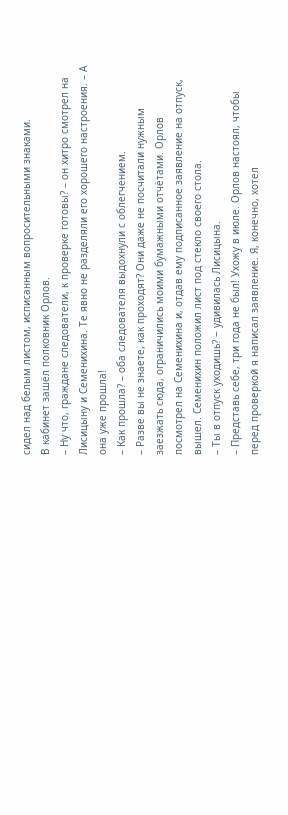сидел над белым листом, исписанным вопросительными знаками.
В кабинет зашёл полковник Орлов.
– Ну что, граждане следователи, к проверке готовы? – он хитро смотрел на Лисицыну и Семенихина. Те явно не разделяли его хорошего настроения. – А она уже прошла!
– Как прошла? – оба следователя выдохнули с облегчением.
– Разве вы не знаете, как проходят? Они даже не посчитали нужным заезжать сюда, ограничились моими бумажными отчётами. Орлов посмотрел на Семенихина и, отдав ему подписанное заявление на отпуск, вышел. Семенихин положил лист под стекло своего стола.
– Ты в отпуск уходишь? ‒ удивилась Лисицына.
– Представь себе, три года не был! Ухожу в июле. Орлов настоял, чтобы перед проверкой я написал заявление. Я, конечно, хотел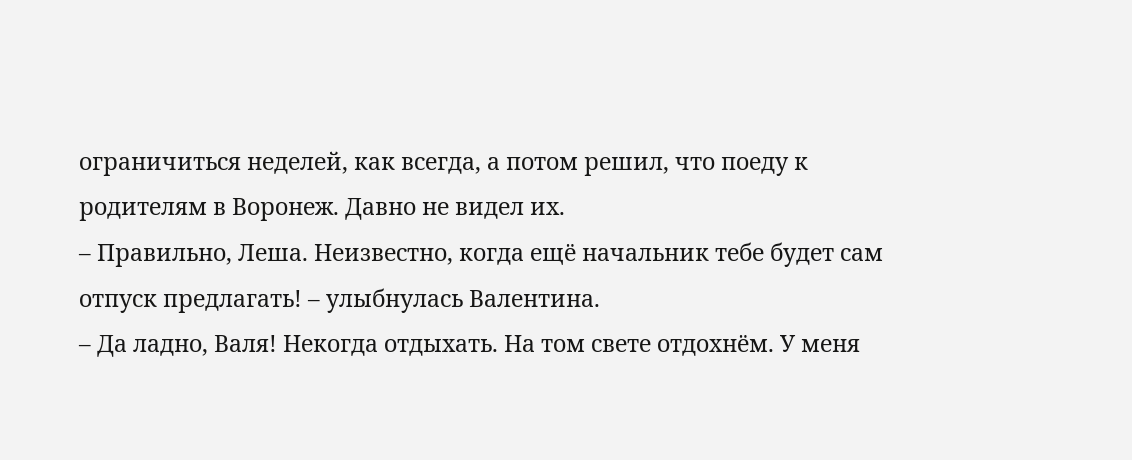ограничиться неделей, как всегда, а потом решил, что поеду к родителям в Воронеж. Давно не видел их.
– Правильно, Леша. Неизвестно, когда ещё начальник тебе будет сам отпуск предлагать! – улыбнулась Валентина.
– Да ладно, Валя! Некогда отдыхать. На том свете отдохнём. У меня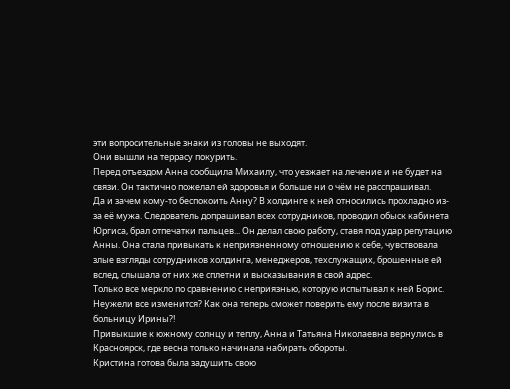эти вопросительные знаки из головы не выходят.
Они вышли на террасу покурить.
Перед отъездом Анна сообщила Михаилу, что уезжает на лечение и не будет на связи. Он тактично пожелал ей здоровья и больше ни о чём не расспрашивал.
Да и зачем кому-то беспокоить Анну? В холдинге к ней относились прохладно из-за её мужа. Следователь допрашивал всех сотрудников, проводил обыск кабинета Юргиса, брал отпечатки пальцев... Он делал свою работу, ставя под удар репутацию Анны. Она стала привыкать к неприязненному отношению к себе, чувствовала злые взгляды сотрудников холдинга, менеджеров, техслужащих, брошенные ей вслед, слышала от них же сплетни и высказывания в свой адрес.
Только все меркло по сравнению с неприязнью, которую испытывал к ней Борис. Неужели все изменится? Как она теперь сможет поверить ему после визита в больницу Ирины?!
Привыкшие к южному солнцу и теплу, Анна и Татьяна Николаевна вернулись в Красноярск, где весна только начинала набирать обороты.
Кристина готова была задушить свою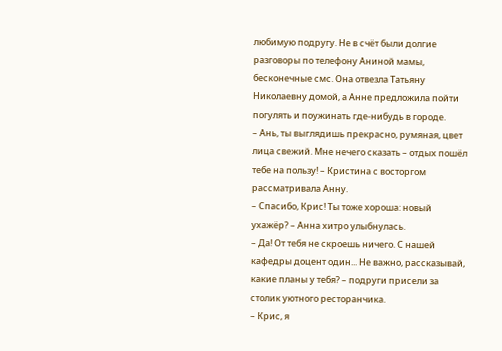любимую подругу. Не в счёт были долгие разговоры по телефону Аниной мамы, бесконечные смс. Она отвезла Татьяну Николаевну домой, а Анне предложила пойти погулять и поужинать где-нибудь в городе.
– Ань, ты выглядишь прекрасно, румяная, цвет лица свежий. Мне нечего сказать – отдых пошёл тебе на пользу! – Кристина с восторгом рассматривала Анну.
– Спасибо, Крис! Ты тоже хороша: новый ухажёр? – Анна хитро улыбнулась.
– Да! От тебя не скроешь ничего. С нашей кафедры доцент один... Не важно, рассказывай, какие планы у тебя? – подруги присели за столик уютного ресторанчика.
– Крис, я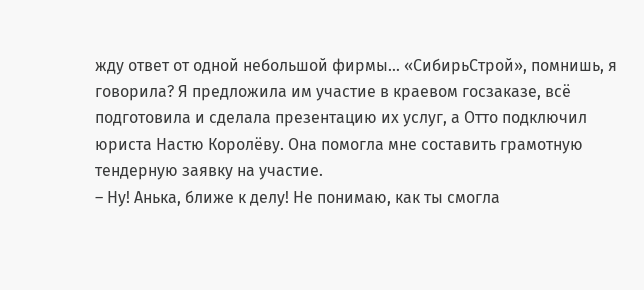жду ответ от одной небольшой фирмы... «СибирьСтрой», помнишь, я говорила? Я предложила им участие в краевом госзаказе, всё подготовила и сделала презентацию их услуг, а Отто подключил юриста Настю Королёву. Она помогла мне составить грамотную тендерную заявку на участие.
– Ну! Анька, ближе к делу! Не понимаю, как ты смогла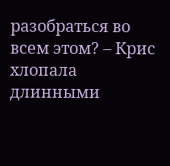разобраться во всем этом? – Крис хлопала длинными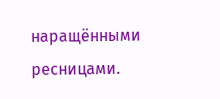наращёнными ресницами.